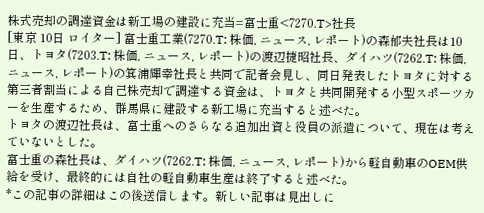株式売却の調達資金は新工場の建設に充当=富士重<7270.T>社長
[東京 10日 ロイター] 富士重工業(7270.T: 株価, ニュース, レポート)の森郁夫社長は10日、トヨタ(7203.T: 株価, ニュース, レポート)の渡辺捷昭社長、ダイハツ(7262.T: 株価, ニュース, レポート)の箕浦輝幸社長と共同で記者会見し、同日発表したトヨタに対する第三者割当による自己株売却で調達する資金は、トヨタと共同開発する小型スポーツカーを生産するため、群馬県に建設する新工場に充当すると述べた。
トヨタの渡辺社長は、富士重へのさらなる追加出資と役員の派遣について、現在は考えていないとした。
富士重の森社長は、ダイハツ(7262.T: 株価, ニュース, レポート)から軽自動車のOEM供給を受け、最終的には自社の軽自動車生産は終了すると述べた。
*この記事の詳細はこの後送信します。新しい記事は見出しに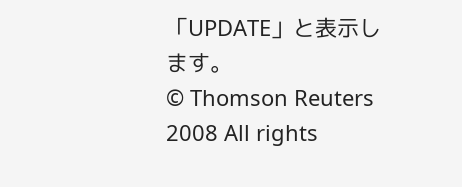「UPDATE」と表示します。
© Thomson Reuters 2008 All rights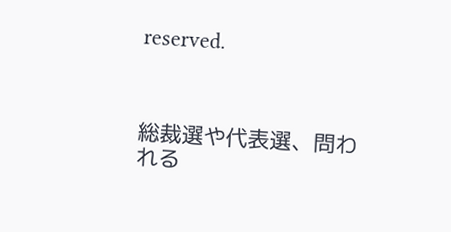reserved.



総裁選や代表選、問われる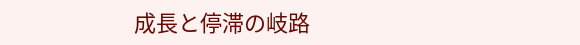成長と停滞の岐路